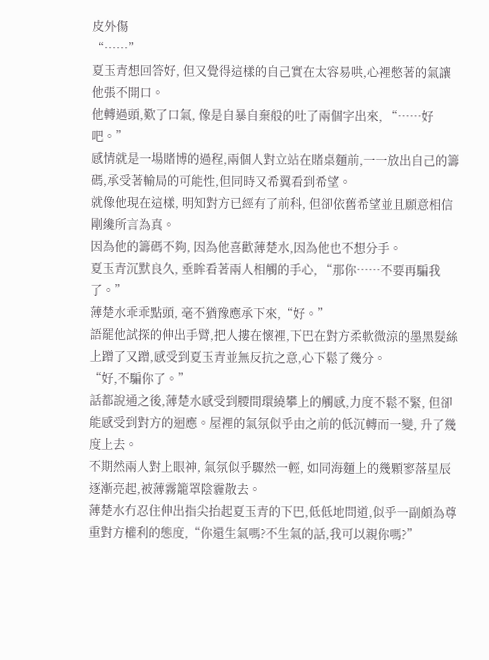皮外傷
“……”
夏玉青想回答好, 但又覺得這樣的自己實在太容易哄,心裡憋著的氣讓他張不開口。
他轉過頭,歎了口氣, 像是自暴自棄般的吐了兩個字出來, “……好吧。”
感情就是一場賭博的過程,兩個人對立站在賭桌麵前,一一放出自己的籌碼,承受著輸局的可能性,但同時又希翼看到希望。
就像他現在這樣, 明知對方已經有了前科, 但卻依舊希望並且願意相信剛纔所言為真。
因為他的籌碼不夠, 因為他喜歡薄楚水,因為他也不想分手。
夏玉青沉默良久, 垂眸看著兩人相觸的手心, “那你……不要再騙我了。”
薄楚水乖乖點頭, 毫不猶豫應承下來,“好。”
語罷他試探的伸出手臂,把人摟在懷裡,下巴在對方柔軟微涼的墨黑髮絲上蹭了又蹭,感受到夏玉青並無反抗之意,心下鬆了幾分。
“好,不騙你了。”
話都說通之後,薄楚水感受到腰間環繞攀上的觸感,力度不鬆不緊, 但卻能感受到對方的迴應。屋裡的氣氛似乎由之前的低沉轉而一變, 升了幾度上去。
不期然兩人對上眼神, 氣氛似乎驟然一輕, 如同海麵上的幾顆寥落星辰逐漸亮起,被薄霧籠罩陰霾散去。
薄楚水冇忍住伸出指尖抬起夏玉青的下巴,低低地問道,似乎一副頗為尊重對方權利的態度,“你還生氣嗎?不生氣的話,我可以親你嗎?”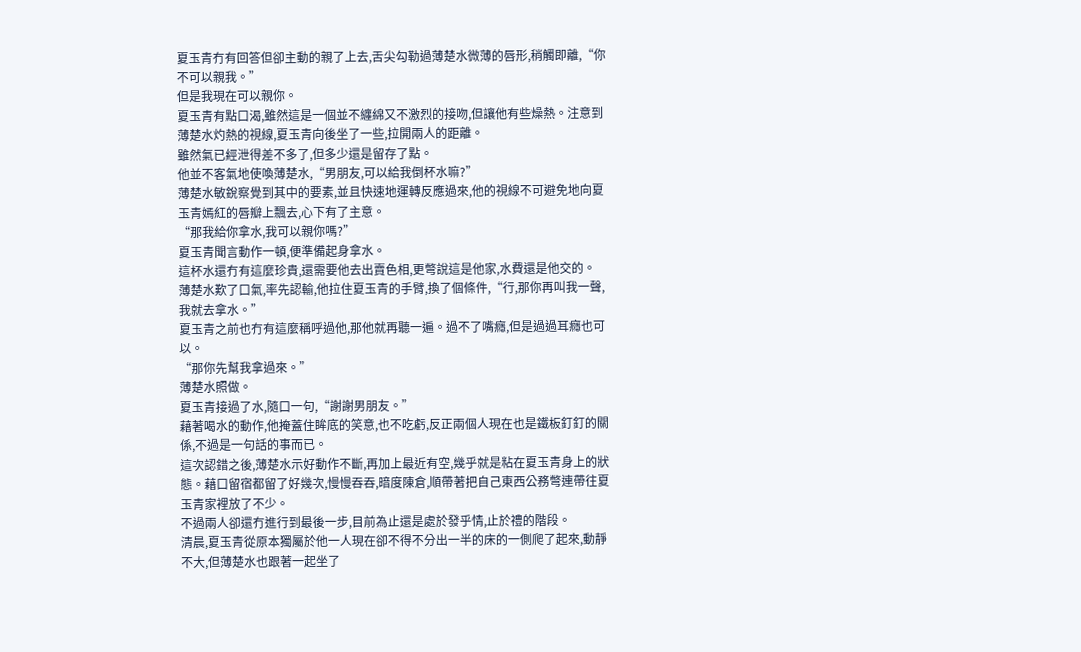夏玉青冇有回答但卻主動的親了上去,舌尖勾勒過薄楚水微薄的唇形,稍觸即離,“你不可以親我。”
但是我現在可以親你。
夏玉青有點口渴,雖然這是一個並不纏綿又不激烈的接吻,但讓他有些燥熱。注意到薄楚水灼熱的視線,夏玉青向後坐了一些,拉開兩人的距離。
雖然氣已經泄得差不多了,但多少還是留存了點。
他並不客氣地使喚薄楚水,“男朋友,可以給我倒杯水嘛?”
薄楚水敏銳察覺到其中的要素,並且快速地運轉反應過來,他的視線不可避免地向夏玉青嫣紅的唇瓣上飄去,心下有了主意。
“那我給你拿水,我可以親你嗎?”
夏玉青聞言動作一頓,便準備起身拿水。
這杯水還冇有這麼珍貴,還需要他去出賣色相,更彆說這是他家,水費還是他交的。
薄楚水歎了口氣,率先認輸,他拉住夏玉青的手臂,換了個條件,“行,那你再叫我一聲,我就去拿水。”
夏玉青之前也冇有這麼稱呼過他,那他就再聽一遍。過不了嘴癮,但是過過耳癮也可以。
“那你先幫我拿過來。”
薄楚水照做。
夏玉青接過了水,隨口一句,“謝謝男朋友。”
藉著喝水的動作,他掩蓋住眸底的笑意,也不吃虧,反正兩個人現在也是鐵板釘釘的關係,不過是一句話的事而已。
這次認錯之後,薄楚水示好動作不斷,再加上最近有空,幾乎就是粘在夏玉青身上的狀態。藉口留宿都留了好幾次,慢慢吞吞,暗度陳倉,順帶著把自己東西公務彆連帶往夏玉青家裡放了不少。
不過兩人卻還冇進行到最後一步,目前為止還是處於發乎情,止於禮的階段。
清晨,夏玉青從原本獨屬於他一人現在卻不得不分出一半的床的一側爬了起來,動靜不大,但薄楚水也跟著一起坐了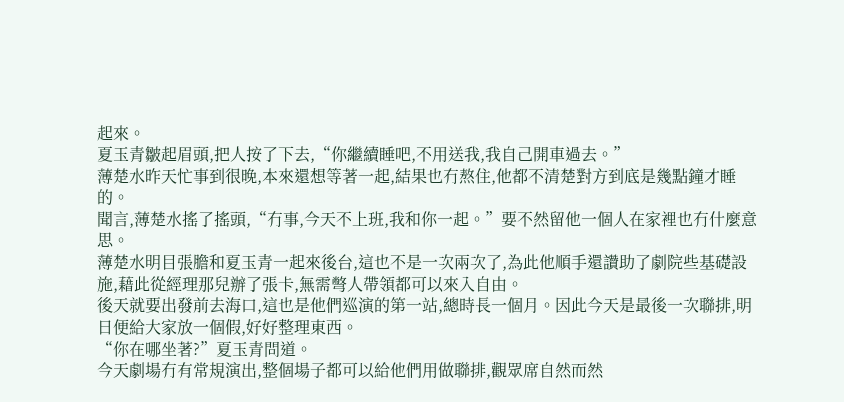起來。
夏玉青皺起眉頭,把人按了下去,“你繼續睡吧,不用送我,我自己開車過去。”
薄楚水昨天忙事到很晚,本來還想等著一起,結果也冇熬住,他都不清楚對方到底是幾點鐘才睡的。
聞言,薄楚水搖了搖頭,“冇事,今天不上班,我和你一起。”要不然留他一個人在家裡也冇什麼意思。
薄楚水明目張膽和夏玉青一起來後台,這也不是一次兩次了,為此他順手還讚助了劇院些基礎設施,藉此從經理那兒辦了張卡,無需彆人帶領都可以來入自由。
後天就要出發前去海口,這也是他們巡演的第一站,總時長一個月。因此今天是最後一次聯排,明日便給大家放一個假,好好整理東西。
“你在哪坐著?”夏玉青問道。
今天劇場冇有常規演出,整個場子都可以給他們用做聯排,觀眾席自然而然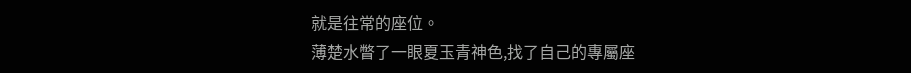就是往常的座位。
薄楚水瞥了一眼夏玉青神色,找了自己的專屬座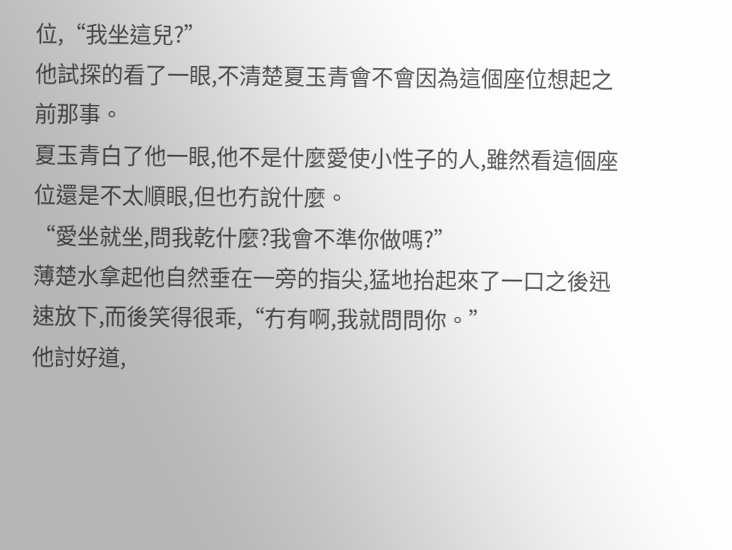位,“我坐這兒?”
他試探的看了一眼,不清楚夏玉青會不會因為這個座位想起之前那事。
夏玉青白了他一眼,他不是什麼愛使小性子的人,雖然看這個座位還是不太順眼,但也冇說什麼。
“愛坐就坐,問我乾什麼?我會不準你做嗎?”
薄楚水拿起他自然垂在一旁的指尖,猛地抬起來了一口之後迅速放下,而後笑得很乖,“冇有啊,我就問問你。”
他討好道,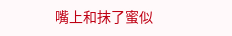嘴上和抹了蜜似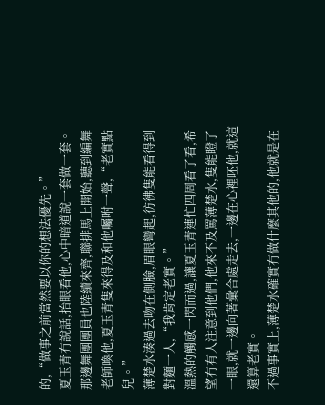的,“做事之前當然要以你的想法優先。”
夏玉青冇說話,抬眼看他,心中暗道說一套做一套。
那邊舞團團員也陸續來齊,聯排馬上開始,聽到編舞老師喚他,夏玉青隻來得及和他囑咐一聲,“老實點兒。”
薄楚水湊過去吻在側臉,眉眼彎起,彷彿隻能看得到對麵一人,“我肯定老實。”
溫熱的觸感一閃而過,讓夏玉青連忙四周看了看,希望冇有人注意到他們,他來不及罵薄楚水,隻能瞪了一眼,就一邊向著彙合處走去,一邊在心裡呸他,就這還算老實。
不過事實上,薄楚水確實冇做什麼其他的,他就是在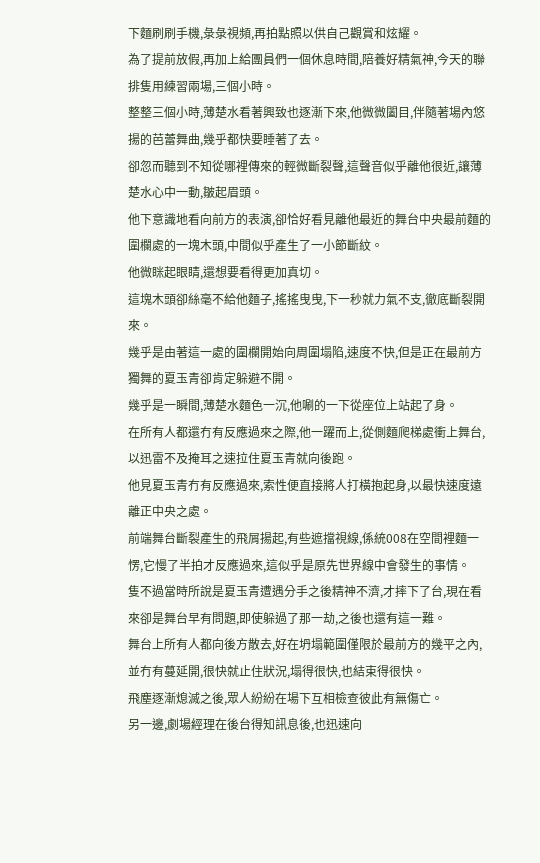下麵刷刷手機,彔彔視頻,再拍點照以供自己觀賞和炫耀。
為了提前放假,再加上給團員們一個休息時間,陪養好精氣神,今天的聯排隻用練習兩場,三個小時。
整整三個小時,薄楚水看著興致也逐漸下來,他微微闔目,伴隨著場內悠揚的芭蕾舞曲,幾乎都快要睡著了去。
卻忽而聽到不知從哪裡傳來的輕微斷裂聲,這聲音似乎離他很近,讓薄楚水心中一動,皺起眉頭。
他下意識地看向前方的表演,卻恰好看見離他最近的舞台中央最前麵的圍欄處的一塊木頭,中間似乎產生了一小節斷紋。
他微眯起眼睛,還想要看得更加真切。
這塊木頭卻絲毫不給他麵子,搖搖曳曳,下一秒就力氣不支,徹底斷裂開來。
幾乎是由著這一處的圍欄開始向周圍塌陷,速度不快,但是正在最前方獨舞的夏玉青卻肯定躲避不開。
幾乎是一瞬間,薄楚水麵色一沉,他唰的一下從座位上站起了身。
在所有人都還冇有反應過來之際,他一躍而上,從側麵爬梯處衝上舞台,以迅雷不及掩耳之速拉住夏玉青就向後跑。
他見夏玉青冇有反應過來,索性便直接將人打橫抱起身,以最快速度遠離正中央之處。
前端舞台斷裂產生的飛屑揚起,有些遮擋視線,係統008在空間裡麵一愣,它慢了半拍才反應過來,這似乎是原先世界線中會發生的事情。
隻不過當時所說是夏玉青遭遇分手之後精神不濟,才摔下了台,現在看來卻是舞台早有問題,即使躲過了那一劫,之後也還有這一難。
舞台上所有人都向後方散去,好在坍塌範圍僅限於最前方的幾平之內,並冇有蔓延開,很快就止住狀況,塌得很快,也結束得很快。
飛塵逐漸熄滅之後,眾人紛紛在場下互相檢查彼此有無傷亡。
另一邊,劇場經理在後台得知訊息後,也迅速向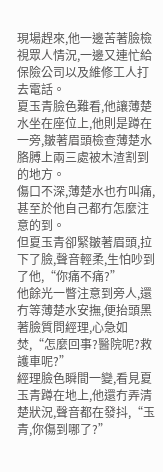現場趕來,他一邊苦著臉檢視眾人情況,一邊又連忙給保險公司以及維修工人打去電話。
夏玉青臉色難看,他讓薄楚水坐在座位上,他則是蹲在一旁,皺著眉頭檢查薄楚水胳膊上兩三處被木渣割到的地方。
傷口不深,薄楚水也冇叫痛,甚至於他自己都冇怎麼注意的到。
但夏玉青卻緊皺著眉頭,拉下了臉,聲音輕柔,生怕吵到了他,“你痛不痛?”
他餘光一瞥注意到旁人,還冇等薄楚水安撫,便抬頭黑著臉質問經理,心急如焚,“怎麼回事?醫院呢?救護車呢?”
經理臉色瞬間一變,看見夏玉青蹲在地上,他還冇弄清楚狀況,聲音都在發抖,“玉青,你傷到哪了?”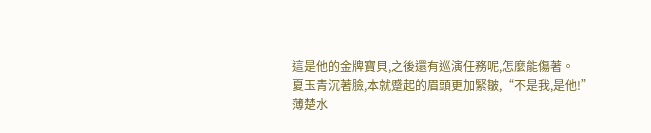這是他的金牌寶貝,之後還有巡演任務呢,怎麼能傷著。
夏玉青沉著臉,本就蹙起的眉頭更加緊皺,“不是我,是他!”
薄楚水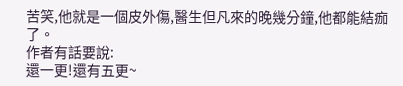苦笑,他就是一個皮外傷,醫生但凡來的晚幾分鐘,他都能結痂了。
作者有話要說:
還一更!還有五更~